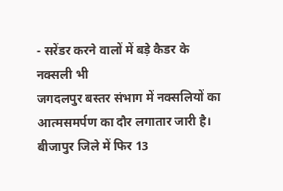- सरेंडर करने वालों में बड़े कैडर के नक्सली भी
जगदलपुर बस्तर संभाग में नक्सलियों का आत्मसमर्पण का दौर लगातार जारी है। बीजापुर जिले में फिर 13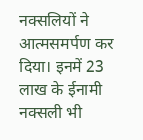नक्सलियों ने आत्मसमर्पण कर दिया। इनमें 23 लाख के ईनामी नक्सली भी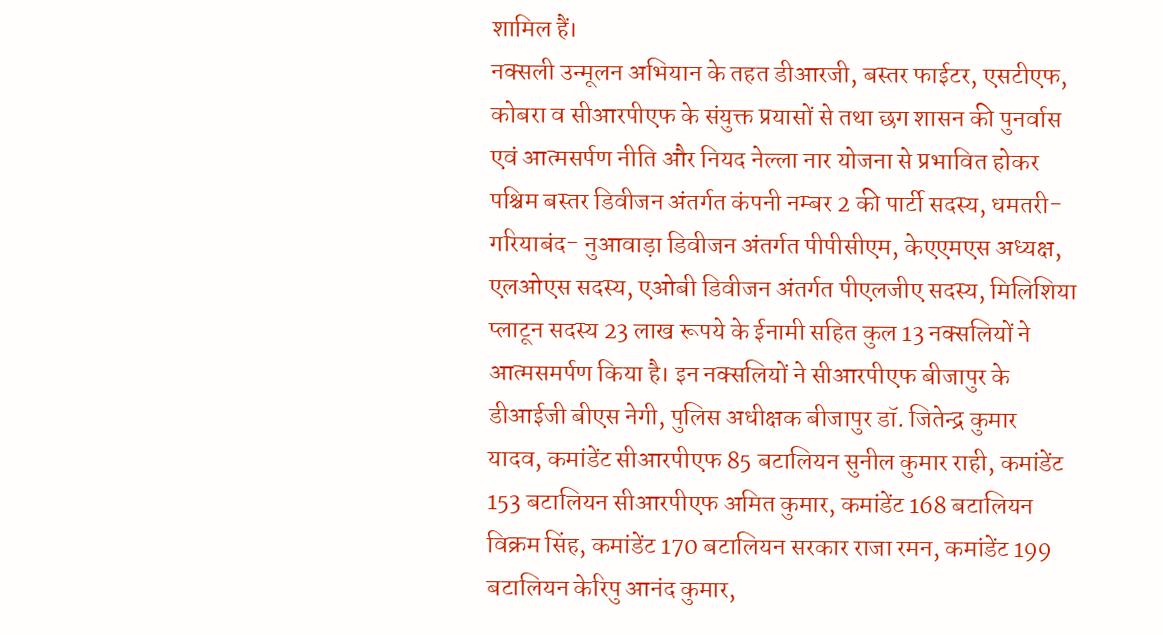शामिल हैं।
नक्सली उन्मूलन अभियान के तहत डीआरजी, बस्तर फाईटर, एसटीएफ, कोबरा व सीआरपीएफ के संयुक्त प्रयासों से तथा छग शासन की पुनर्वास एवं आत्मसर्पण नीति और नियद नेल्ला नार योजना से प्रभावित होकर पश्चिम बस्तर डिवीजन अंतर्गत कंपनी नम्बर 2 की पार्टी सदस्य, धमतरी- गरियाबंद- नुआवाड़ा डिवीजन अंतर्गत पीपीसीएम, केएएमएस अध्यक्ष, एलओएस सदस्य, एओबी डिवीजन अंतर्गत पीएलजीए सदस्य, मिलिशिया प्लाटून सदस्य 23 लाख रूपये के ईनामी सहित कुल 13 नक्सलियों ने आत्मसमर्पण किया है। इन नक्सलियों ने सीआरपीएफ बीजापुर के डीआईजी बीएस नेगी, पुलिस अधीक्षक बीजापुर डॉ. जितेन्द्र कुमार यादव, कमांडेंट सीआरपीएफ 85 बटालियन सुनील कुमार राही, कमांडेंट 153 बटालियन सीआरपीएफ अमित कुमार, कमांडेंट 168 बटालियन विक्रम सिंह, कमांडेंट 170 बटालियन सरकार राजा रमन, कमांडेंट 199 बटालियन केरिपु आनंद कुमार,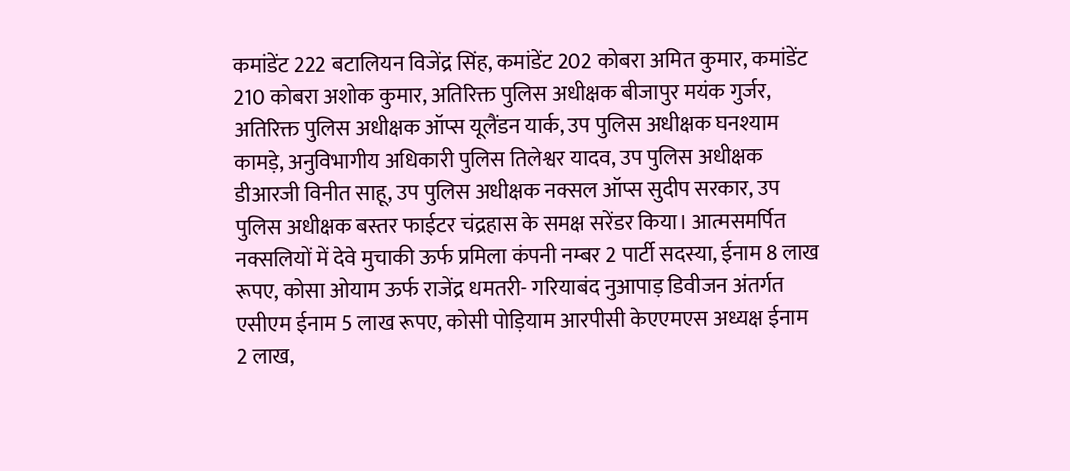कमांडेंट 222 बटालियन विजेंद्र सिंह, कमांडेंट 202 कोबरा अमित कुमार, कमांडेंट 210 कोबरा अशोक कुमार, अतिरिक्त पुलिस अधीक्षक बीजापुर मयंक गुर्जर, अतिरिक्त पुलिस अधीक्षक ऑप्स यूलैंडन यार्क, उप पुलिस अधीक्षक घनश्याम कामड़े, अनुविभागीय अधिकारी पुलिस तिलेश्वर यादव, उप पुलिस अधीक्षक डीआरजी विनीत साहू, उप पुलिस अधीक्षक नक्सल ऑप्स सुदीप सरकार, उप पुलिस अधीक्षक बस्तर फाईटर चंद्रहास के समक्ष सरेंडर किया। आत्मसमर्पित नक्सलियों में देवे मुचाकी ऊर्फ प्रमिला कंपनी नम्बर 2 पार्टी सदस्या, ईनाम 8 लाख रूपए, कोसा ओयाम ऊर्फ राजेंद्र धमतरी- गरियाबंद नुआपाड़ डिवीजन अंतर्गत एसीएम ईनाम 5 लाख रूपए, कोसी पोड़ियाम आरपीसी केएएमएस अध्यक्ष ईनाम 2 लाख,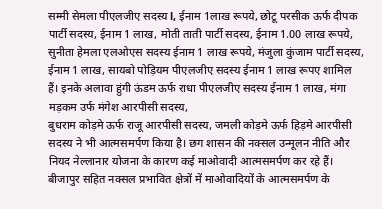सम्मी सेमला पीएलजीए सदस्य l, ईनाम 1लाख रूपये, छोटू परसीक ऊर्फ दीपक पार्टी सदस्य, ईनाम 1 लाख, मोती ताती पार्टी सदस्य, ईनाम 1.00 लाख रूपये, सुनीता हेमला एलओएस सदस्य ईनाम 1 लाख रूपये, मंजुला कुंजाम पार्टी सदस्य, ईनाम 1 लाख, सायबो पोड़ियम पीएलजीए सदस्य ईनाम 1 लाख रूपए शामिल हैं। इनके अलावा हुंगी ऊंडम ऊर्फ राधा पीएलजीए सदस्य ईनाम 1 लाख, मंगा मड़कम उर्फ मंगेश आरपीसी सदस्य,
बुधराम कोड़मे ऊर्फ राजू आरपीसी सदस्य, जमली कोड़मे ऊर्फ हिड़मे आरपीसी सदस्य ने भी आत्मसमर्पण किया है। छग शासन की नक्सल उन्मूलन नीति और नियद नेल्लानार योजना के कारण कई माओवादी आत्मसमर्पण कर रहे हैं। बीजापुर सहित नक्सल प्रभावित क्षेत्रों में माओवादियों के आत्मसमर्पण के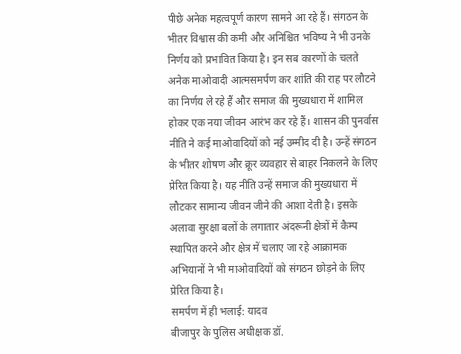पीछे अनेक महत्वपूर्ण कारण सामने आ रहे हैं। संगठन के भीतर विश्वास की कमी और अनिश्चित भविष्य ने भी उनके निर्णय को प्रभावित किया है। इन सब कारणों के चलते अनेक माओवादी आत्मसमर्पण कर शांति की राह पर लौटने का निर्णय ले रहे हैं और समाज की मुख्यधारा में शामिल होकर एक नया जीवन आरंभ कर रहे हैं। शासन की पुनर्वास नीति ने कई माओवादियों को नई उम्मीद दी है। उन्हें संगठन के भीतर शोषण और क्रूर व्यवहार से बाहर निकलने के लिए प्रेरित किया है। यह नीति उन्हें समाज की मुख्यधारा में लौटकर सामान्य जीवन जीने की आशा देती है। इसके अलावा सुरक्षा बलों के लगातार अंदरूनी क्षेत्रों में कैम्प स्थापित करने और क्षेत्र में चलाए जा रहे आक्रामक अभियानों ने भी माओवादियों को संगठन छोड़ने के लिए प्रेरित किया है।
समर्पण में ही भलाई: यादव
बीजापुर के पुलिस अधीक्षक डॉ.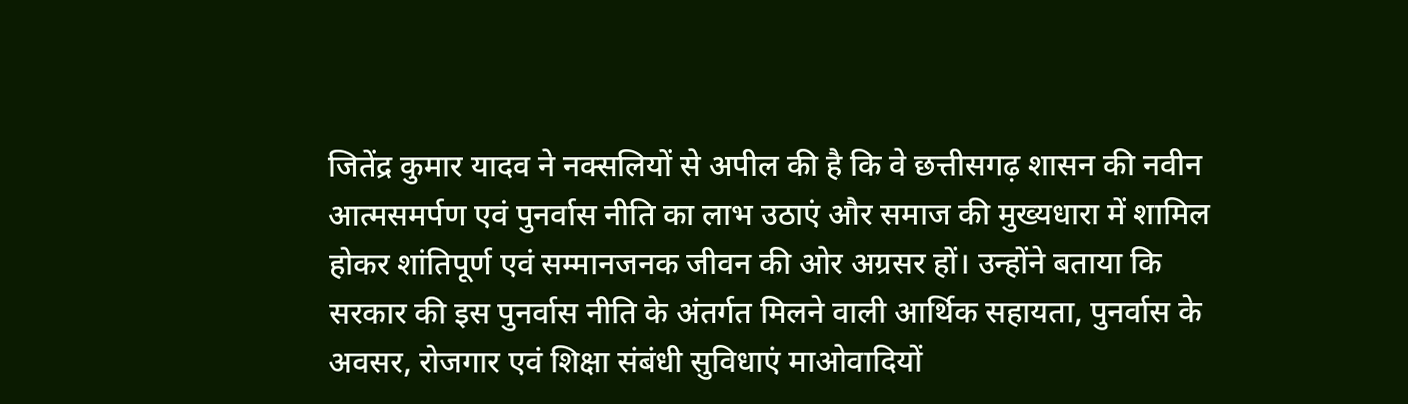जितेंद्र कुमार यादव ने नक्सलियों से अपील की है कि वे छत्तीसगढ़ शासन की नवीन आत्मसमर्पण एवं पुनर्वास नीति का लाभ उठाएं और समाज की मुख्यधारा में शामिल होकर शांतिपूर्ण एवं सम्मानजनक जीवन की ओर अग्रसर हों। उन्होंने बताया कि सरकार की इस पुनर्वास नीति के अंतर्गत मिलने वाली आर्थिक सहायता, पुनर्वास के अवसर, रोजगार एवं शिक्षा संबंधी सुविधाएं माओवादियों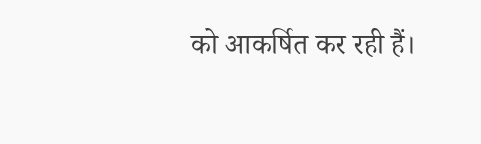को आकर्षित कर रही हैं।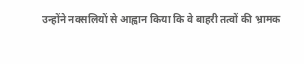उन्होंने नक्सलियों से आह्वान किया कि वे बाहरी तत्वों की भ्रामक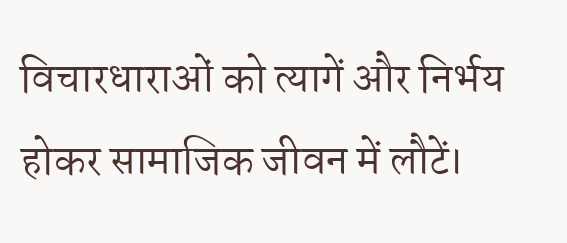विचारधाराओं को त्यागें और निर्भय होकर सामाजिक जीवन में लौटें।